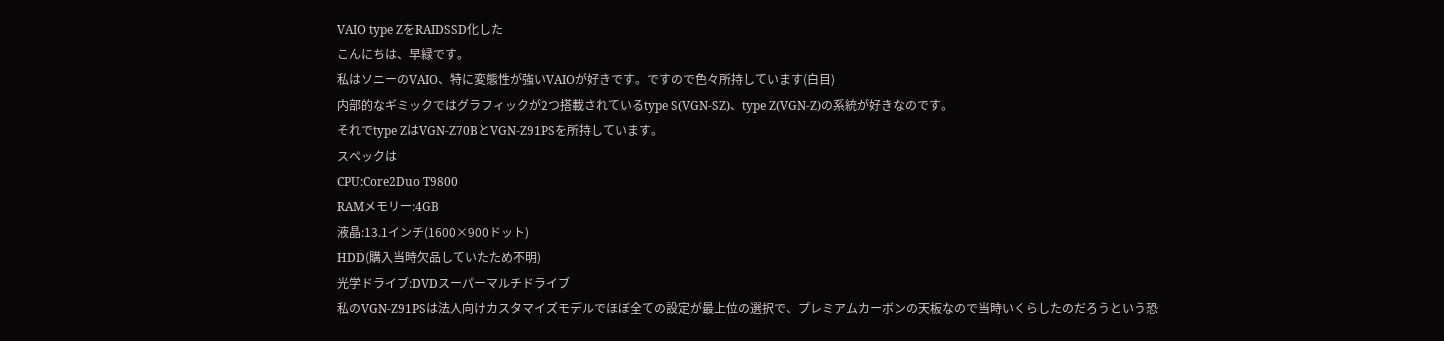VAIO type ZをRAIDSSD化した
こんにちは、早緑です。
私はソニーのVAIO、特に変態性が強いVAIOが好きです。ですので色々所持しています(白目)
内部的なギミックではグラフィックが2つ搭載されているtype S(VGN-SZ)、type Z(VGN-Z)の系統が好きなのです。
それでtype ZはVGN-Z70BとVGN-Z91PSを所持しています。
スペックは
CPU:Core2Duo T9800
RAMメモリー:4GB
液晶:13.1インチ(1600×900ドット)
HDD(購入当時欠品していたため不明)
光学ドライブ:DVDスーパーマルチドライブ
私のVGN-Z91PSは法人向けカスタマイズモデルでほぼ全ての設定が最上位の選択で、プレミアムカーボンの天板なので当時いくらしたのだろうという恐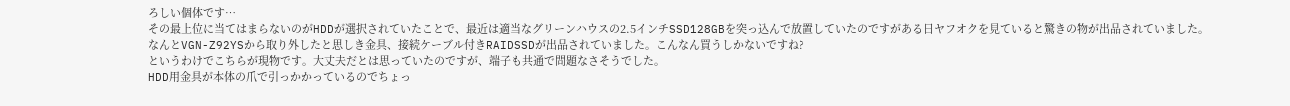ろしい個体です…
その最上位に当てはまらないのがHDDが選択されていたことで、最近は適当なグリーンハウスの2.5インチSSD128GBを突っ込んで放置していたのですがある日ヤフオクを見ていると驚きの物が出品されていました。
なんとVGN-Z92YSから取り外したと思しき金具、接続ケーブル付きRAIDSSDが出品されていました。こんなん買うしかないですね?
というわけでこちらが現物です。大丈夫だとは思っていたのですが、端子も共通で問題なさそうでした。
HDD用金具が本体の爪で引っかかっているのでちょっ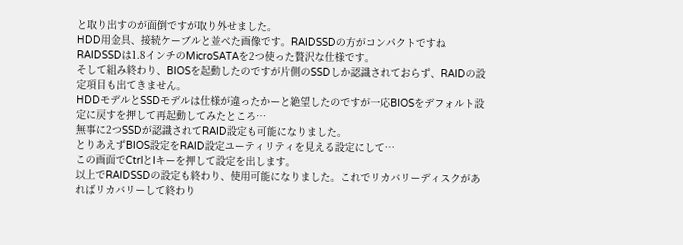と取り出すのが面倒ですが取り外せました。
HDD用金具、接続ケーブルと並べた画像です。RAIDSSDの方がコンパクトですねRAIDSSDは1.8インチのMicroSATAを2つ使った贅沢な仕様です。
そして組み終わり、BIOSを起動したのですが片側のSSDしか認識されておらず、RAIDの設定項目も出てきません。
HDDモデルとSSDモデルは仕様が違ったかーと絶望したのですが一応BIOSをデフォルト設定に戻すを押して再起動してみたところ…
無事に2つSSDが認識されてRAID設定も可能になりました。
とりあえずBIOS設定をRAID設定ユーティリティを見える設定にして…
この画面でCtrlとIキーを押して設定を出します。
以上でRAIDSSDの設定も終わり、使用可能になりました。これでリカバリーディスクがあればリカバリーして終わり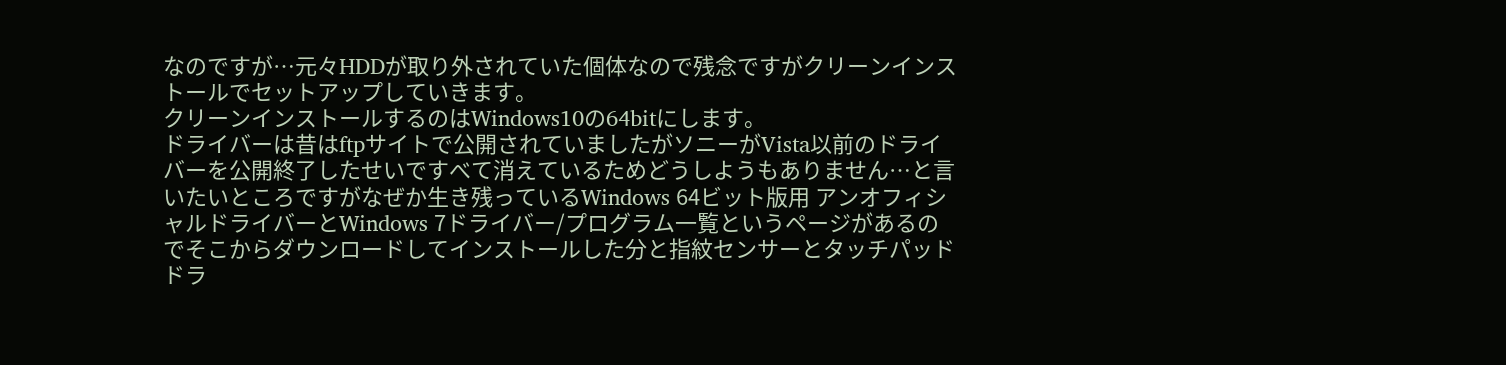なのですが…元々HDDが取り外されていた個体なので残念ですがクリーンインストールでセットアップしていきます。
クリーンインストールするのはWindows10の64bitにします。
ドライバーは昔はftpサイトで公開されていましたがソニーがVista以前のドライバーを公開終了したせいですべて消えているためどうしようもありません…と言いたいところですがなぜか生き残っているWindows 64ビット版用 アンオフィシャルドライバーとWindows 7ドライバー/プログラム一覧というページがあるのでそこからダウンロードしてインストールした分と指紋センサーとタッチパッドドラ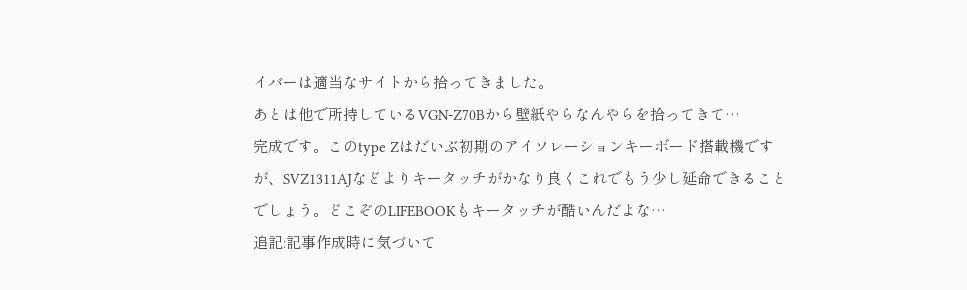イバーは適当なサイトから拾ってきました。
あとは他で所持しているVGN-Z70Bから壁紙やらなんやらを拾ってきて…
完成です。このtype Zはだいぶ初期のアイソレーションキーボード搭載機ですが、SVZ1311AJなどよりキータッチがかなり良くこれでもう少し延命できることでしょう。どこぞのLIFEBOOKもキータッチが酷いんだよな…
追記:記事作成時に気づいて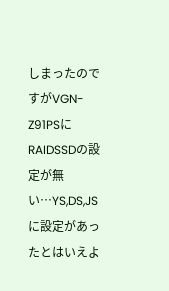しまったのですがVGN-Z91PSにRAIDSSDの設定が無い…YS,DS,JSに設定があったとはいえよ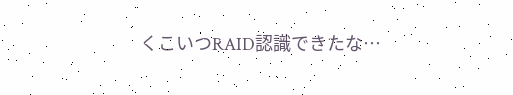くこいつRAID認識できたな…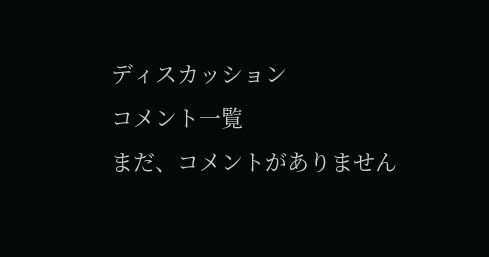ディスカッション
コメント一覧
まだ、コメントがありません